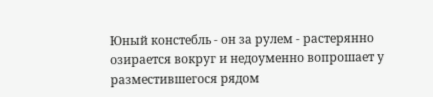Юный констебль - он за рулем - растерянно озирается вокруг и недоуменно вопрошает у разместившегося рядом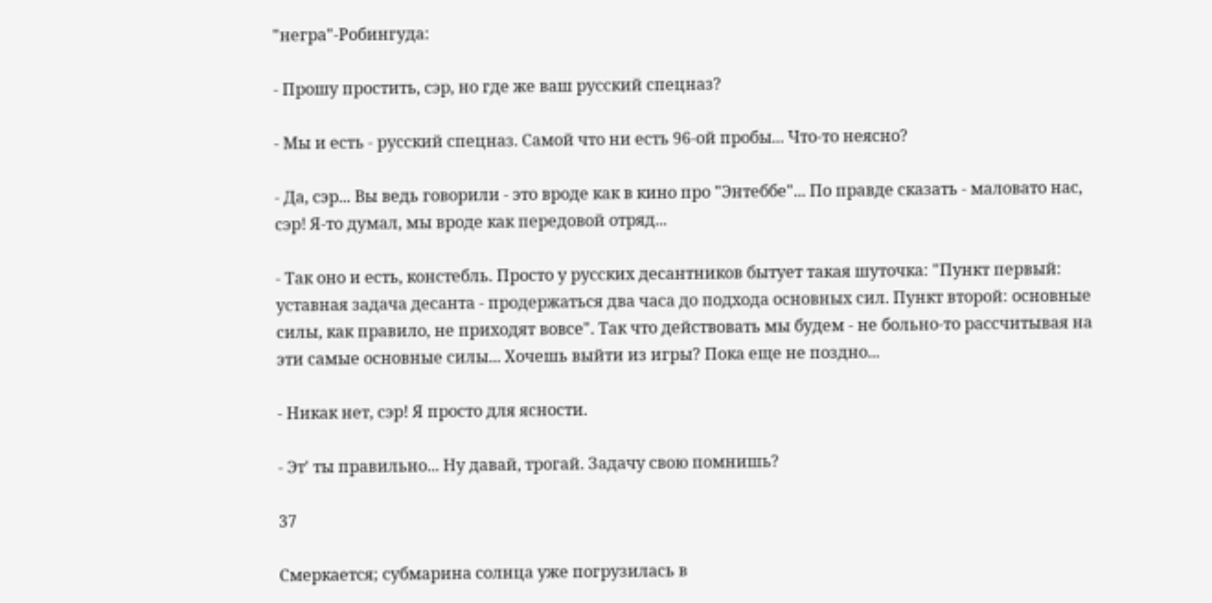"негра"-Робингуда:

- Прошу простить, сэр, но где же ваш русский спецназ?

- Мы и есть - русский спецназ. Самой что ни есть 96-ой пробы... Что-то неясно?

- Да, сэр... Вы ведь говорили - это вроде как в кино про "Энтеббе"... По правде сказать - маловато нас, сэр! Я-то думал, мы вроде как передовой отряд...

- Так оно и есть, констебль. Просто у русских десантников бытует такая шуточка: "Пункт первый: уставная задача десанта - продержаться два часа до подхода основных сил. Пункт второй: основные силы, как правило, не приходят вовсе". Так что действовать мы будем - не больно-то рассчитывая на эти самые основные силы... Хочешь выйти из игры? Пока еще не поздно...

- Никак нет, сэр! Я просто для ясности.

- Эт' ты правильно... Ну давай, трогай. Задачу свою помнишь?

37

Смеркается; субмарина солнца уже погрузилась в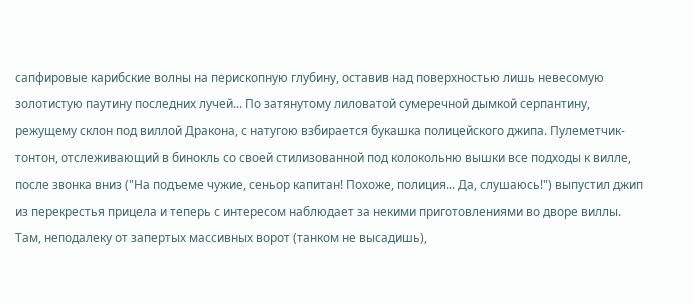сапфировые карибские волны на перископную глубину, оставив над поверхностью лишь невесомую золотистую паутину последних лучей... По затянутому лиловатой сумеречной дымкой серпантину, режущему склон под виллой Дракона, с натугою взбирается букашка полицейского джипа. Пулеметчик-тонтон, отслеживающий в бинокль со своей стилизованной под колокольню вышки все подходы к вилле, после звонка вниз ("На подъеме чужие, сеньор капитан! Похоже, полиция... Да, слушаюсь!") выпустил джип из перекрестья прицела и теперь с интересом наблюдает за некими приготовлениями во дворе виллы. Там, неподалеку от запертых массивных ворот (танком не высадишь),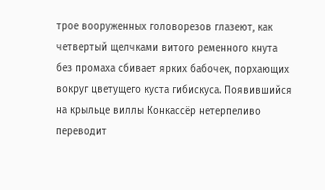трое вооруженных головорезов глазеют, как четвертый щелчками витого ременного кнута без промаха сбивает ярких бабочек, порхающих вокруг цветущего куста гибискуса. Появившийся на крыльце виллы Конкассёр нетерпеливо переводит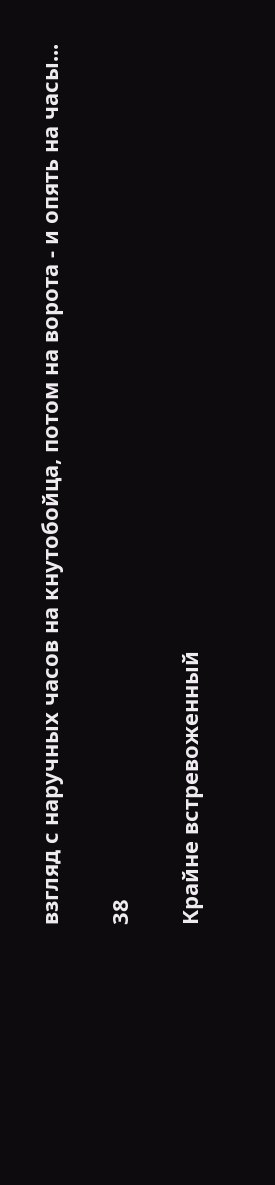взгляд с наручных часов на кнутобойца, потом на ворота - и опять на часы...

38

Крайне встревоженный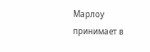Марлоу принимает в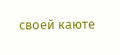своей каюте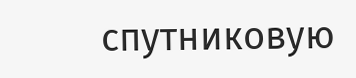спутниковую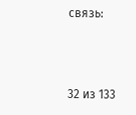связь:



32 из 133